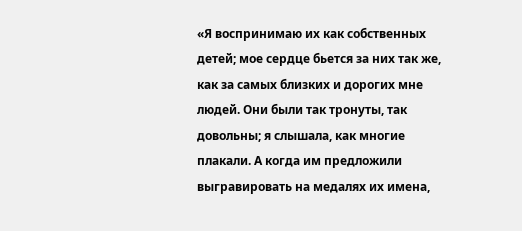«Я воспринимаю их как собственных детей; мое сердце бьется за них так же, как за самых близких и дорогих мне людей. Они были так тронуты, так довольны; я слышала, как многие плакали. А когда им предложили выгравировать на медалях их имена,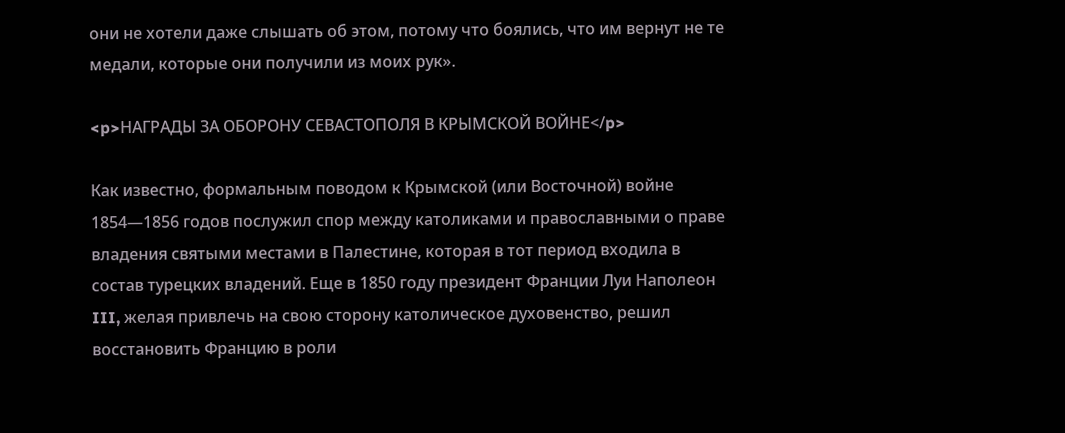они не хотели даже слышать об этом, потому что боялись, что им вернут не те медали, которые они получили из моих рук».

<p>НАГРАДЫ ЗА ОБОРОНУ СЕВАСТОПОЛЯ В КРЫМСКОЙ ВОЙНЕ</p>

Как известно, формальным поводом к Крымской (или Восточной) войне 1854—1856 годов послужил спор между католиками и православными о праве владения святыми местами в Палестине, которая в тот период входила в состав турецких владений. Еще в 1850 году президент Франции Луи Наполеон III, желая привлечь на свою сторону католическое духовенство, решил восстановить Францию в роли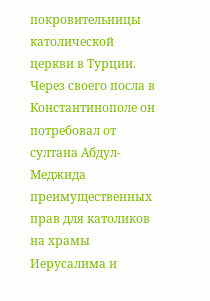покровительницы католической церкви в Турции. Через своего посла в Константинополе он потребовал от султана Абдул-Меджида преимущественных прав для католиков на храмы Иерусалима и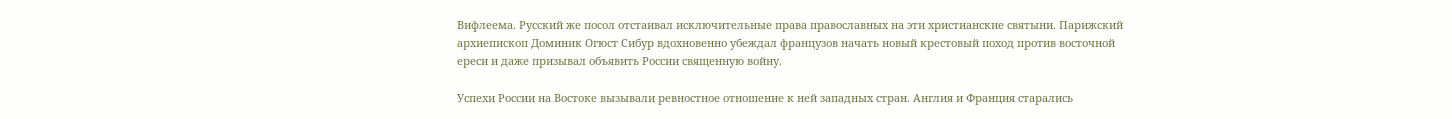Вифлеема. Русский же посол отстаивал исключительные права православных на эти христианские святыни. Парижский архиепископ Доминик Огюст Сибур вдохновенно убеждал французов начать новый крестовый поход против восточной ереси и даже призывал объявить России священную войну.

Успехи России на Востоке вызывали ревностное отношение к ней западных стран. Англия и Франция старались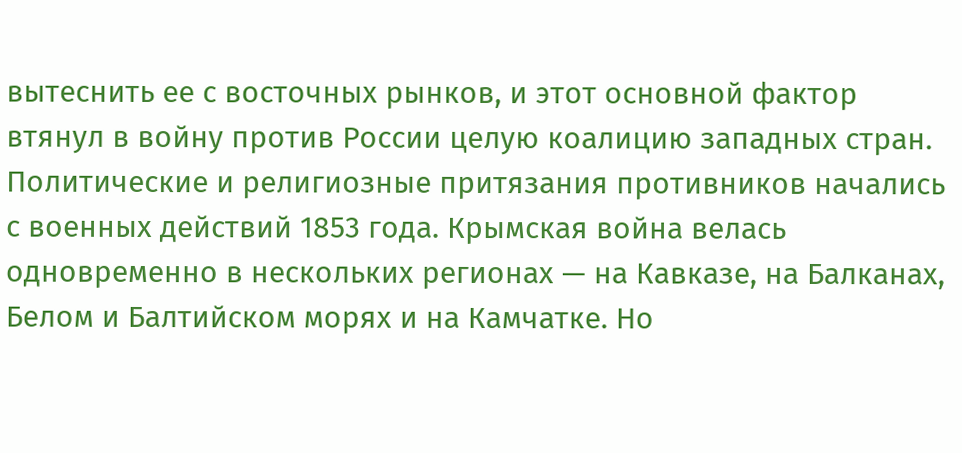вытеснить ее с восточных рынков, и этот основной фактор втянул в войну против России целую коалицию западных стран. Политические и религиозные притязания противников начались с военных действий 1853 года. Крымская война велась одновременно в нескольких регионах — на Кавказе, на Балканах, Белом и Балтийском морях и на Камчатке. Но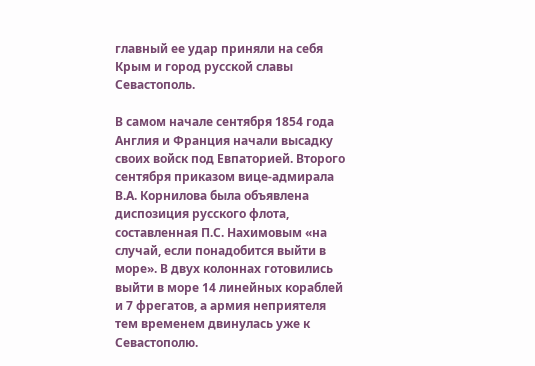главный ее удар приняли на себя Крым и город русской славы Севастополь.

В самом начале сентября 1854 года Англия и Франция начали высадку своих войск под Евпаторией. Второго сентября приказом вице-адмирала В.А. Корнилова была объявлена диспозиция русского флота, составленная П.С. Нахимовым «на случай, если понадобится выйти в море». В двух колоннах готовились выйти в море 14 линейных кораблей и 7 фрегатов, а армия неприятеля тем временем двинулась уже к Севастополю.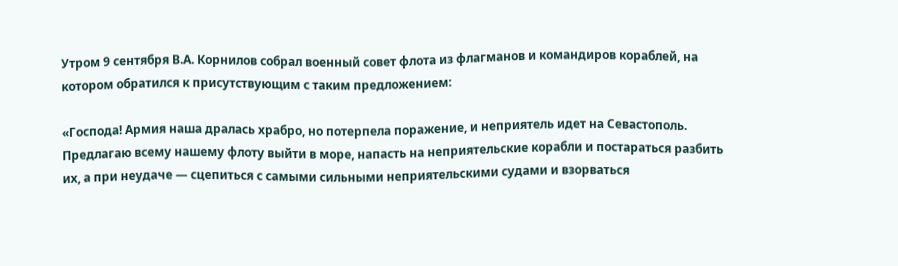Утром 9 сентября В.А. Корнилов собрал военный совет флота из флагманов и командиров кораблей, на котором обратился к присутствующим с таким предложением:

«Господа! Армия наша дралась храбро, но потерпела поражение, и неприятель идет на Севастополь. Предлагаю всему нашему флоту выйти в море, напасть на неприятельские корабли и постараться разбить их, а при неудаче — сцепиться с самыми сильными неприятельскими судами и взорваться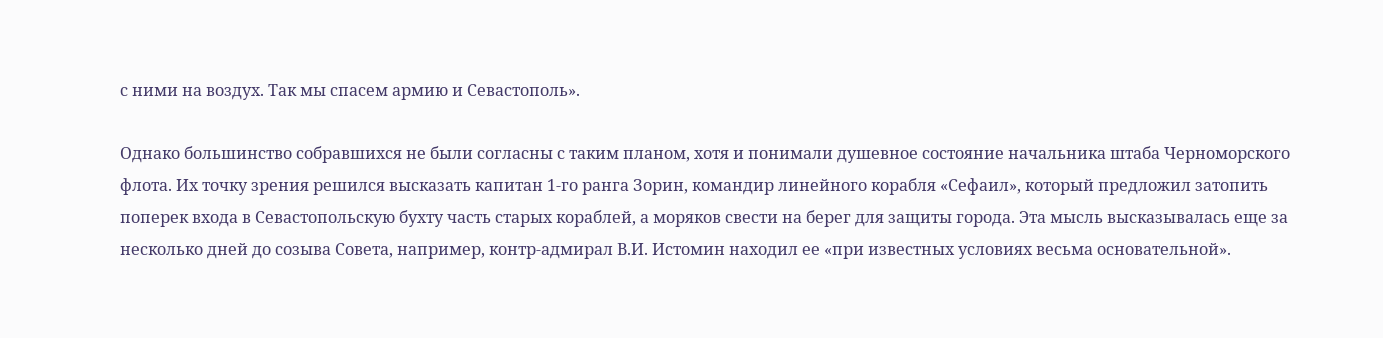с ними на воздух. Так мы спасем армию и Севастополь».

Однако большинство собравшихся не были согласны с таким планом, хотя и понимали душевное состояние начальника штаба Черноморского флота. Их точку зрения решился высказать капитан 1-го ранга Зорин, командир линейного корабля «Сефаил», который предложил затопить поперек входа в Севастопольскую бухту часть старых кораблей, а моряков свести на берег для защиты города. Эта мысль высказывалась еще за несколько дней до созыва Совета, например, контр-адмирал В.И. Истомин находил ее «при известных условиях весьма основательной».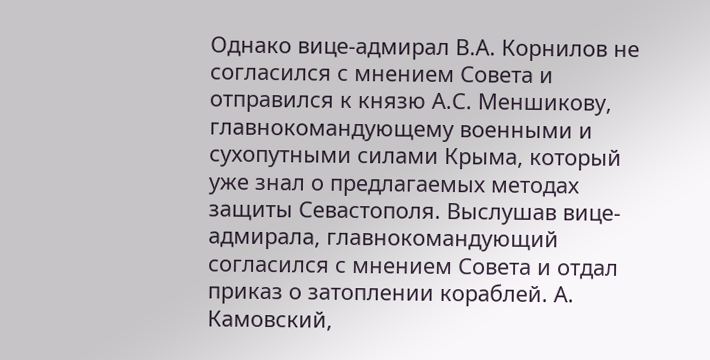Однако вице-адмирал В.А. Корнилов не согласился с мнением Совета и отправился к князю А.С. Меншикову, главнокомандующему военными и сухопутными силами Крыма, который уже знал о предлагаемых методах защиты Севастополя. Выслушав вице-адмирала, главнокомандующий согласился с мнением Совета и отдал приказ о затоплении кораблей. А. Камовский,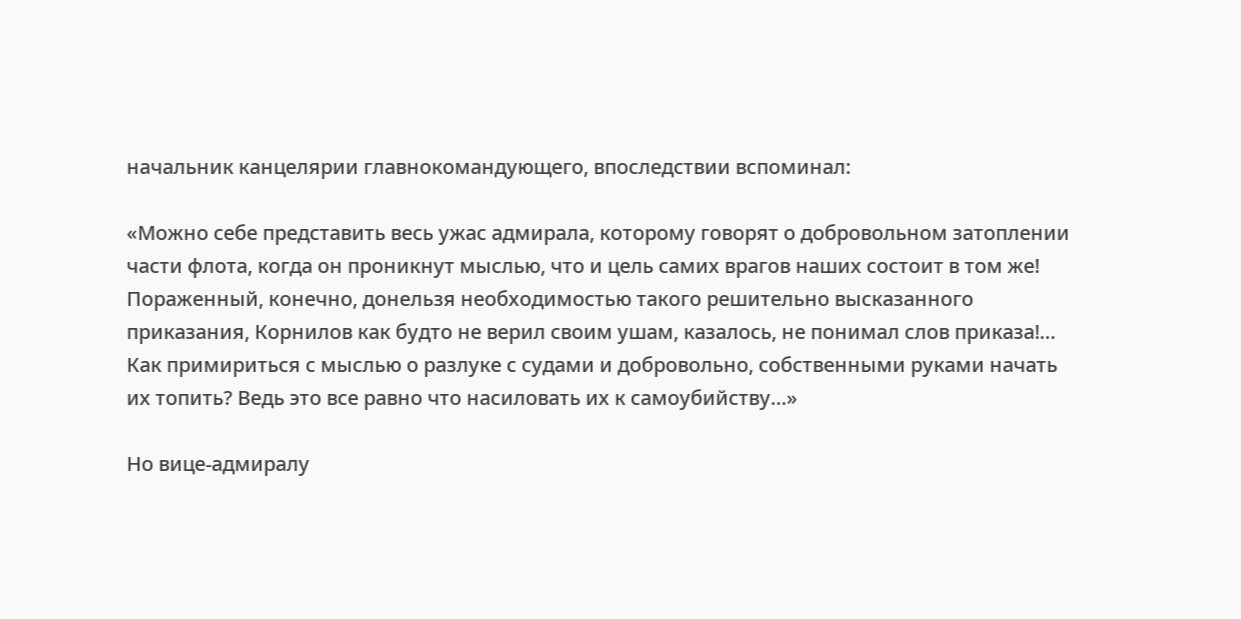начальник канцелярии главнокомандующего, впоследствии вспоминал:

«Можно себе представить весь ужас адмирала, которому говорят о добровольном затоплении части флота, когда он проникнут мыслью, что и цель самих врагов наших состоит в том же! Пораженный, конечно, донельзя необходимостью такого решительно высказанного приказания, Корнилов как будто не верил своим ушам, казалось, не понимал слов приказа!… Как примириться с мыслью о разлуке с судами и добровольно, собственными руками начать их топить? Ведь это все равно что насиловать их к самоубийству…»

Но вице-адмиралу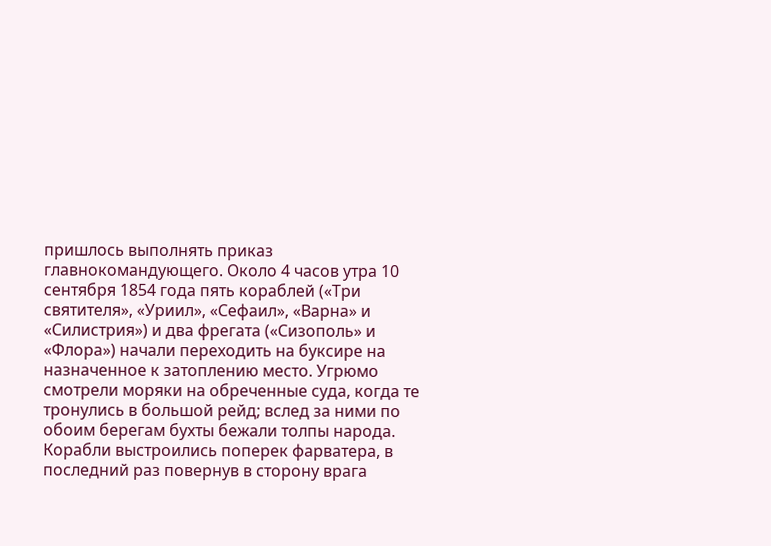пришлось выполнять приказ главнокомандующего. Около 4 часов утра 10 сентября 1854 года пять кораблей («Три святителя», «Уриил», «Сефаил», «Варна» и «Силистрия») и два фрегата («Сизополь» и «Флора») начали переходить на буксире на назначенное к затоплению место. Угрюмо смотрели моряки на обреченные суда, когда те тронулись в большой рейд; вслед за ними по обоим берегам бухты бежали толпы народа. Корабли выстроились поперек фарватера, в последний раз повернув в сторону врага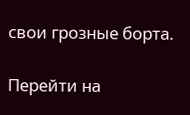свои грозные борта.

Перейти на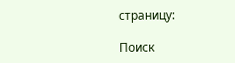страницу:

Поиск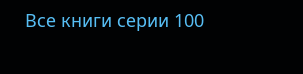Все книги серии 100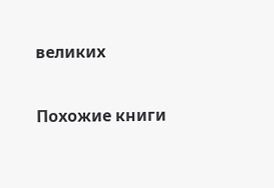великих

Похожие книги